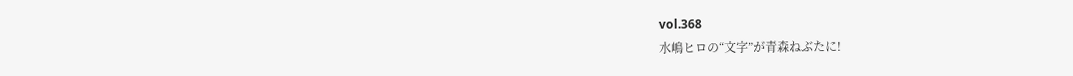vol.368
水嶋ヒロの“文字”が青森ねぶたに!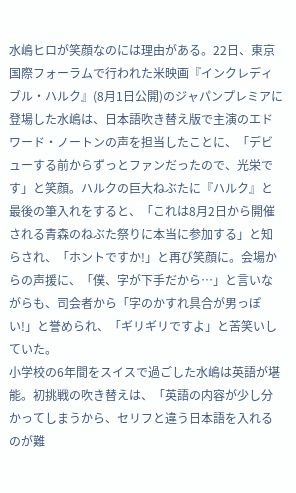水嶋ヒロが笑顔なのには理由がある。22日、東京国際フォーラムで行われた米映画『インクレディブル・ハルク』(8月1日公開)のジャパンプレミアに登場した水嶋は、日本語吹き替え版で主演のエドワード・ノートンの声を担当したことに、「デビューする前からずっとファンだったので、光栄です」と笑顔。ハルクの巨大ねぶたに『ハルク』と最後の筆入れをすると、「これは8月2日から開催される青森のねぶた祭りに本当に参加する」と知らされ、「ホントですか!」と再び笑顔に。会場からの声援に、「僕、字が下手だから…」と言いながらも、司会者から「字のかすれ具合が男っぽい!」と誉められ、「ギリギリですよ」と苦笑いしていた。
小学校の6年間をスイスで過ごした水嶋は英語が堪能。初挑戦の吹き替えは、「英語の内容が少し分かってしまうから、セリフと違う日本語を入れるのが難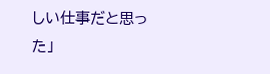しい仕事だと思った」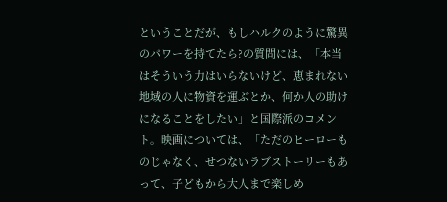ということだが、もしハルクのように驚異のパワーを持てたら?の質問には、「本当はそういう力はいらないけど、恵まれない地域の人に物資を運ぶとか、何か人の助けになることをしたい」と国際派のコメント。映画については、「ただのヒーローものじゃなく、せつないラブストーリーもあって、子どもから大人まで楽しめ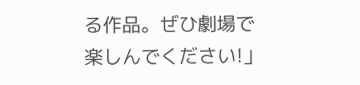る作品。ぜひ劇場で楽しんでください!」